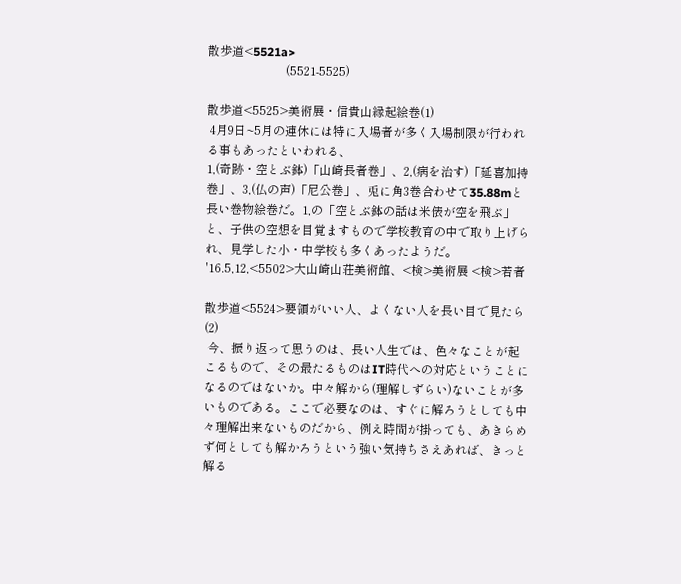散歩道<5521a>
                          (5521-5525)

散歩道<5525>美術展・信貴山縁起絵巻(1)
 4月9日~5月の連休には特に入場者が多く入場制限が行われる事もあったといわれる、
1,(奇跡・空とぶ鉢)「山崎長者巻」、2,(病を治す)「延喜加持巻」、3,(仏の声)「尼公巻」、兎に角3巻合わせて35.88mと長い巻物絵巻だ。1,の「空とぶ鉢の話は米俵が空を飛ぶ」と、子供の空想を目覚ますもので学校教育の中で取り上げられ、見学した小・中学校も多くあったようだ。 '16.5,12,<5502>大山崎山荘美術館、<検>美術展 <検>若者

散歩道<5524>要領がいい人、よくない人を長い目で見たら(2)
 今、振り返って思うのは、長い人生では、色々なことが起こるもので、その最たるものはIT時代への対応ということになるのではないか。中々解から(理解しずらい)ないことが多いものである。ここで必要なのは、すぐに解ろうとしても中々理解出来ないものだから、例え時間が掛っても、あきらめず何としても解かろうという強い気持ちさえあれば、きっと解る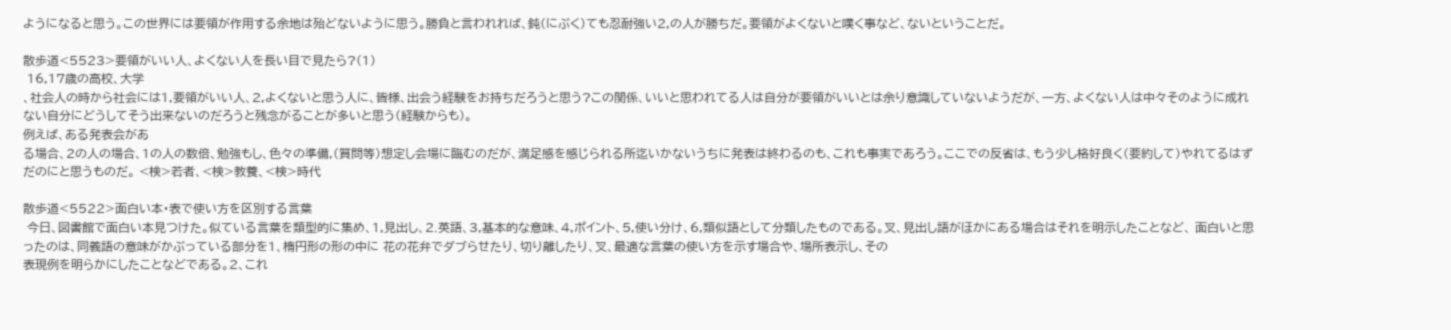ようになると思う。この世界には要領が作用する余地は殆どないように思う。勝負と言われれば、鈍(にぶく)ても忍耐強い2,の人が勝ちだ。要領がよくないと嘆く事など、ないということだ。

散歩道<5523>要領がいい人、よくない人を長い目で見たら?(1)
 16,17歳の高校、大学
、社会人の時から社会には1,要領がいい人、2,よくないと思う人に、皆様、出会う経験をお持ちだろうと思う?この関係、いいと思われてる人は自分が要領がいいとは余り意識していないようだが、一方、よくない人は中々そのように成れない自分にどうしてそう出来ないのだろうと残念がることが多いと思う(経験からも)。
例えば、ある発表会があ
る場合、2の人の場合、1の人の数倍、勉強もし、色々の準備,(質問等)想定し会場に臨むのだが、満足感を感じられる所迄いかないうちに発表は終わるのも、これも事実であろう。ここでの反省は、もう少し格好良く(要約して)やれてるはずだのにと思うものだ。 <検>若者、<検>教養、<検>時代

散歩道<5522>面白い本・表で使い方を区別する言葉
 今日、図書館で面白い本見つけた。似ている言葉を類型的に集め、1,見出し、2.英語、3,基本的な意味、4,ポイント、5,使い分け、6,類似語として分類したものである。叉、見出し語がほかにある場合はそれを明示したことなど、 面白いと思ったのは、同義語の意味がかぶっている部分を1、楕円形の形の中に 花の花弁でダブらせたり、切り離したり、叉、最適な言葉の使い方を示す場合や、場所表示し、その
表現例を明らかにしたことなどである。2、これ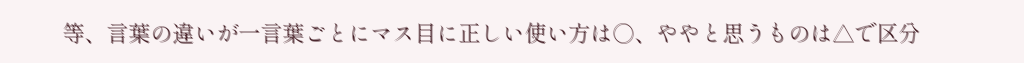等、言葉の違いが一言葉ごとにマス目に正しい使い方は○、ややと思うものは△で区分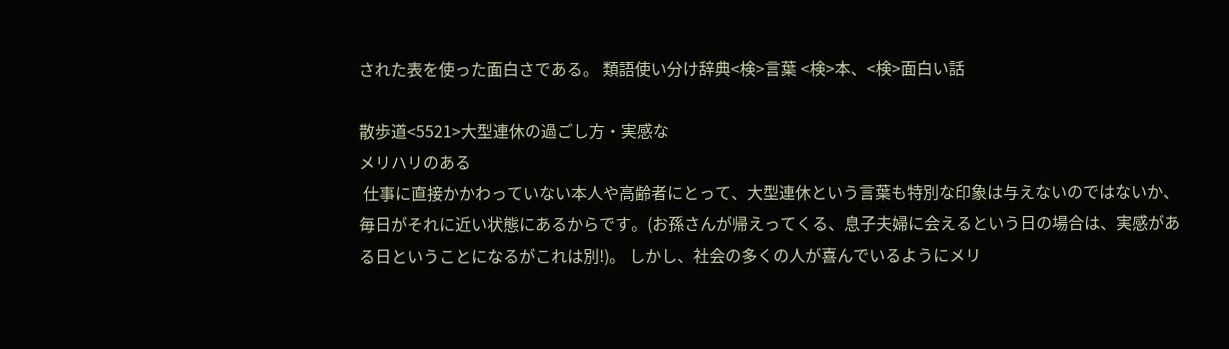された表を使った面白さである。 類語使い分け辞典<検>言葉 <検>本、<検>面白い話

散歩道<5521>大型連休の過ごし方・実感な
メリハリのある
 仕事に直接かかわっていない本人や高齢者にとって、大型連休という言葉も特別な印象は与えないのではないか、毎日がそれに近い状態にあるからです。(お孫さんが帰えってくる、息子夫婦に会えるという日の場合は、実感がある日ということになるがこれは別!)。 しかし、社会の多くの人が喜んでいるようにメリ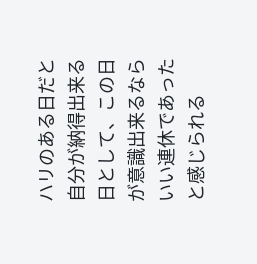ハリのある日だと自分が納得出来る日として、この日が意識出来るならいい連休であったと感じられる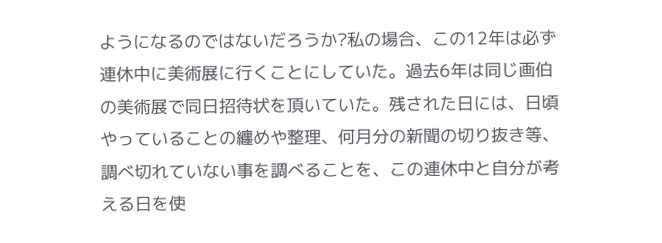ようになるのではないだろうか?私の場合、この12年は必ず連休中に美術展に行くことにしていた。過去6年は同じ画伯の美術展で同日招待状を頂いていた。残された日には、日頃やっていることの纏めや整理、何月分の新聞の切り抜き等、調べ切れていない事を調べることを、この連休中と自分が考える日を使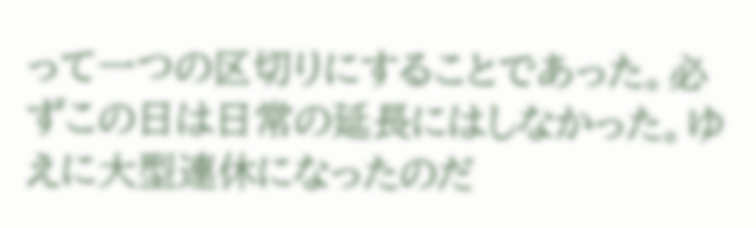って一つの区切りにすることであった。必ずこの日は日常の延長にはしなかった。ゆえに大型連休になったのだ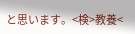と思います。<検>教養<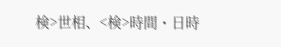検>世相、<検>時間・日時